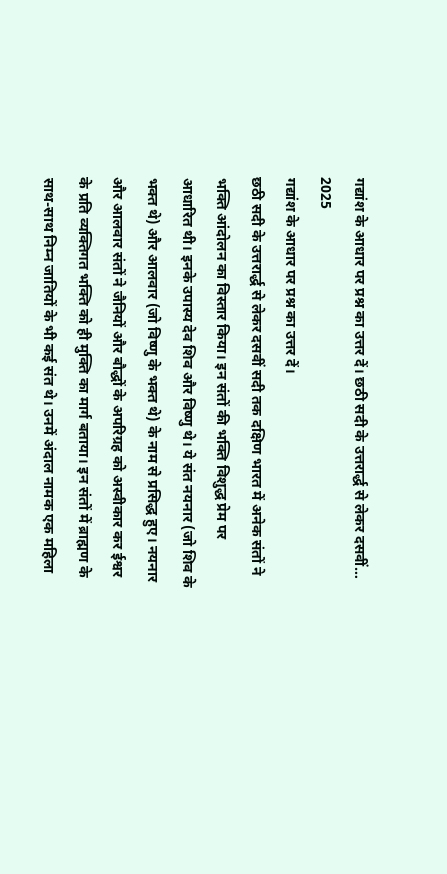गद्यांश के आधार पर प्रश्न का उत्तर दें। छठी सदी के उत्तरार्द्ध से लेकर दसवीं…
2025
गद्यांश के आधार पर प्रश्न का उत्तर दें।
छठी सदी के उत्तरार्द्ध से लेकर दसवीं सदी तक दक्षिण भारत में अनेक संतों ने भक्ति आंदोलन का विस्तार किया। इन संतों की भक्ति विशुद्ध प्रेम पर आधारित थी। इनके उपास्य देव शिव और विष्णु थे। ये संत नयनार (जो शिव के भक्त थे) और आलवार (जो विष्णु के भक्त थे) के नाम से प्रसिद्ध हुए। नयनार और आलवार संतों ने जैनियों और बौद्धों के अपरिग्रह को अस्वीकार कर ईश्वर के प्रति व्यक्तिगत भक्ति को ही मुक्ति का मार्ग बताया। इन संतों में ब्राह्मण के साथ-साथ निम्न जातियों के भी कई संत थे। उनमें अंदाल नामक एक महिला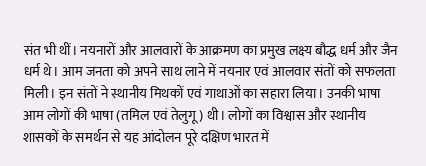संत भी थीं। नयनारों और आलवारों के आक्रमण का प्रमुख लक्ष्य बौद्ध धर्म और जैन धर्म थे। आम जनता को अपने साथ लाने में नयनार एवं आलवार संतों को सफलता मिली। इन संतों ने स्थानीय मिथकों एवं गाथाओं का सहारा लिया। उनकी भाषा आम लोगों की भाषा (तमिल एवं तेलुगू) थी। लोगों का विश्वास और स्थानीय शासकों के समर्थन से यह आंदोलन पूरे दक्षिण भारत में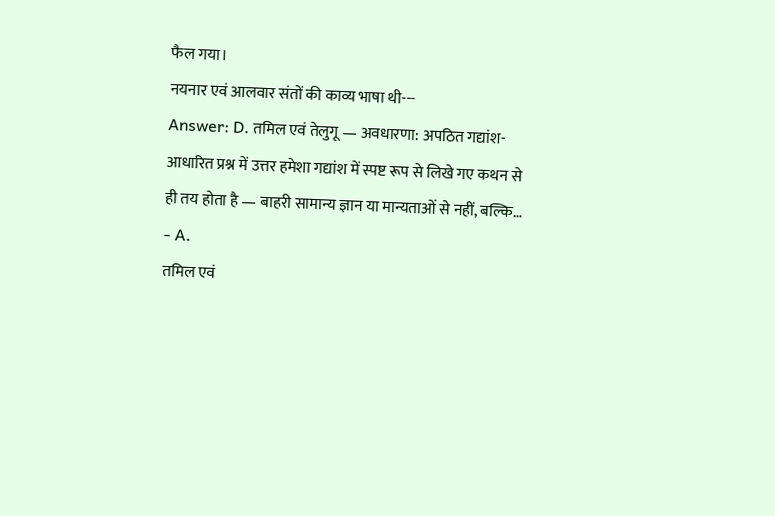फैल गया।
नयनार एवं आलवार संतों की काव्य भाषा थी---
Answer: D. तमिल एवं तेलुगू — अवधारणा: अपठित गद्यांश-आधारित प्रश्न में उत्तर हमेशा गद्यांश में स्पष्ट रूप से लिखे गए कथन से ही तय होता है — बाहरी सामान्य ज्ञान या मान्यताओं से नहीं, बल्कि…
- A.
तमिल एवं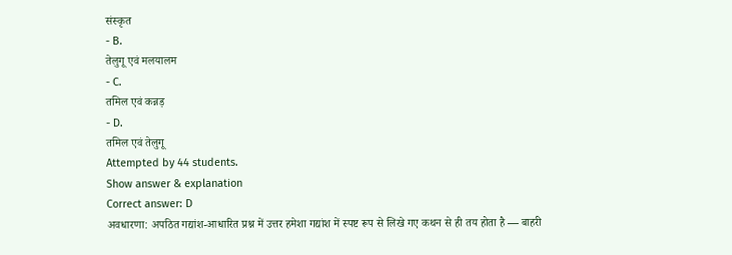संस्कृत
- B.
तेलुगू एवं मलयालम
- C.
तमिल एवं कन्नड़
- D.
तमिल एवं तेलुगू
Attempted by 44 students.
Show answer & explanation
Correct answer: D
अवधारणा: अपठित गद्यांश-आधारित प्रश्न में उत्तर हमेशा गद्यांश में स्पष्ट रूप से लिखे गए कथन से ही तय होता है — बाहरी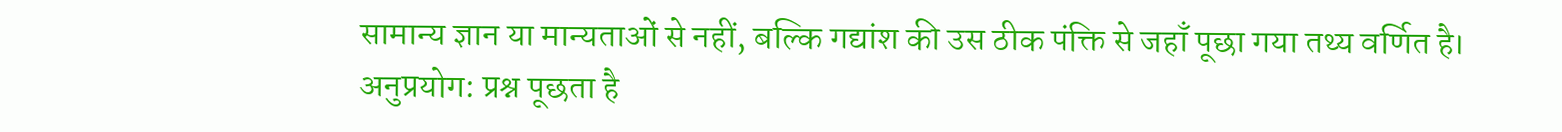सामान्य ज्ञान या मान्यताओं से नहीं, बल्कि गद्यांश की उस ठीक पंक्ति से जहाँ पूछा गया तथ्य वर्णित है।
अनुप्रयोग: प्रश्न पूछता है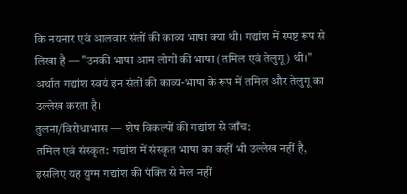कि नयनार एवं आलवार संतों की काव्य भाषा क्या थी। गद्यांश में स्पष्ट रूप से लिखा है — "उनकी भाषा आम लोगों की भाषा (तमिल एवं तेलुगू) थी।" अर्थात गद्यांश स्वयं इन संतों की काव्य-भाषा के रूप में तमिल और तेलुगू का उल्लेख करता है।
तुलना/विरोधाभास — शेष विकल्पों की गद्यांश से जाँच:
तमिल एवं संस्कृत: गद्यांश में संस्कृत भाषा का कहीं भी उल्लेख नहीं है, इसलिए यह युग्म गद्यांश की पंक्ति से मेल नहीं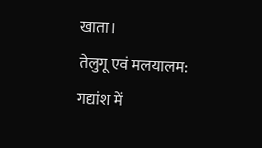खाता।
तेलुगू एवं मलयालम: गद्यांश में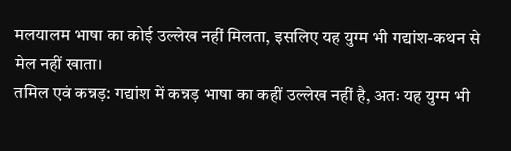मलयालम भाषा का कोई उल्लेख नहीं मिलता, इसलिए यह युग्म भी गद्यांश-कथन से मेल नहीं खाता।
तमिल एवं कन्नड़: गद्यांश में कन्नड़ भाषा का कहीं उल्लेख नहीं है, अतः यह युग्म भी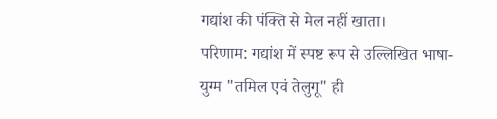गद्यांश की पंक्ति से मेल नहीं खाता।
परिणाम: गद्यांश में स्पष्ट रूप से उल्लिखित भाषा-युग्म "तमिल एवं तेलुगू" ही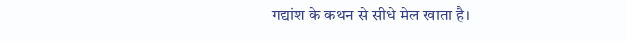गद्यांश के कथन से सीधे मेल खाता है।